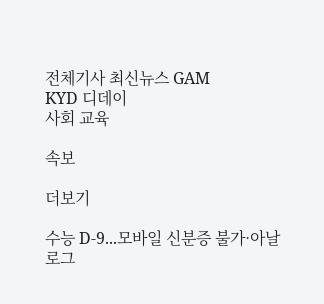전체기사 최신뉴스 GAM
KYD 디데이
사회 교육

속보

더보기

수능 D-9...모바일 신분증 불가·아날로그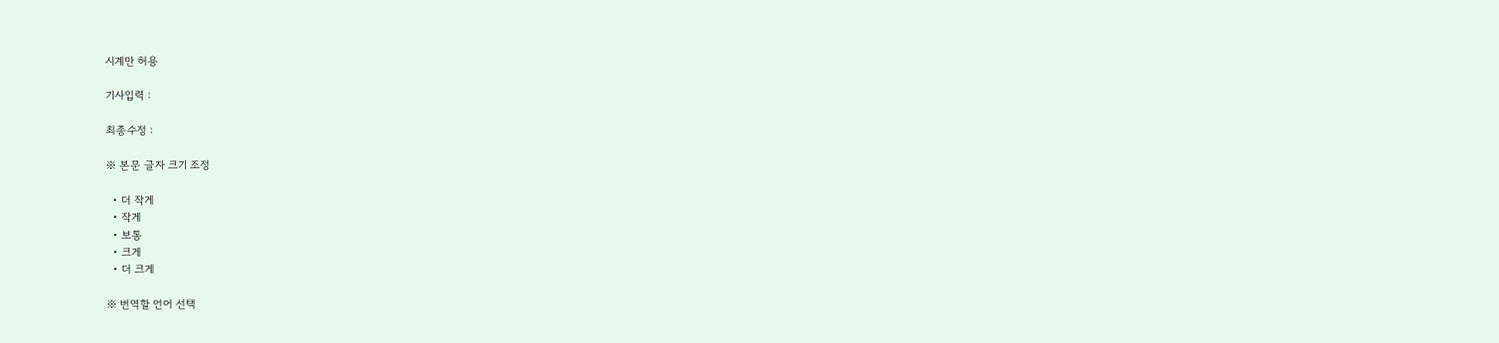시계만 허용

기사입력 :

최종수정 :

※ 본문 글자 크기 조정

  • 더 작게
  • 작게
  • 보통
  • 크게
  • 더 크게

※ 번역할 언어 선택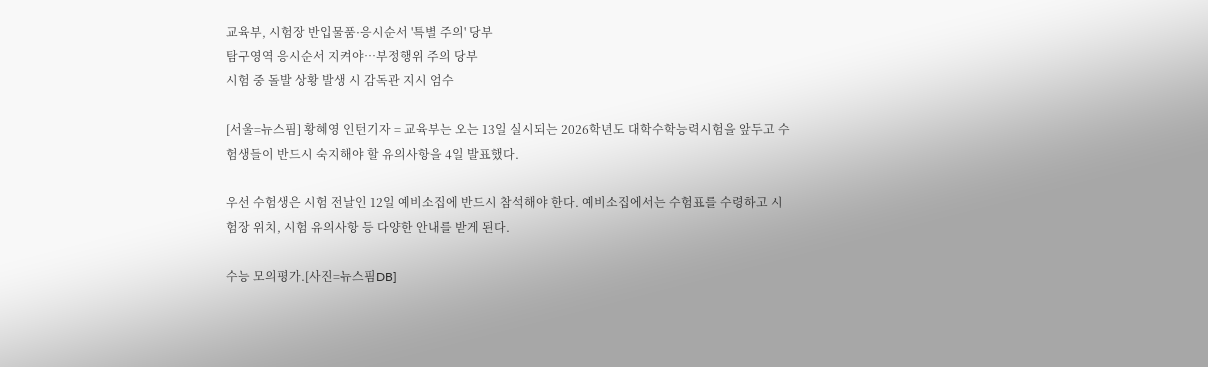교육부, 시험장 반입물품·응시순서 '특별 주의' 당부
탐구영역 응시순서 지켜야…부정행위 주의 당부
시험 중 돌발 상황 발생 시 감독관 지시 엄수

[서울=뉴스핌] 황혜영 인턴기자 = 교육부는 오는 13일 실시되는 2026학년도 대학수학능력시험을 앞두고 수험생들이 반드시 숙지해야 할 유의사항을 4일 발표했다.

우선 수험생은 시험 전날인 12일 예비소집에 반드시 참석해야 한다. 예비소집에서는 수험표를 수령하고 시험장 위치, 시험 유의사항 등 다양한 안내를 받게 된다.

수능 모의평가.[사진=뉴스핌DB]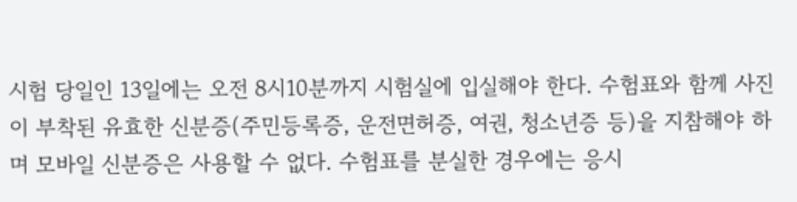시험 당일인 13일에는 오전 8시10분까지 시험실에 입실해야 한다. 수험표와 함께 사진이 부착된 유효한 신분증(주민등록증, 운전면허증, 여권, 청소년증 등)을 지참해야 하며 모바일 신분증은 사용할 수 없다. 수험표를 분실한 경우에는 응시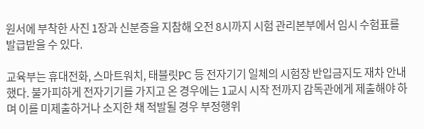원서에 부착한 사진 1장과 신분증을 지참해 오전 8시까지 시험 관리본부에서 임시 수험표를 발급받을 수 있다.

교육부는 휴대전화, 스마트워치, 태블릿PC 등 전자기기 일체의 시험장 반입금지도 재차 안내했다. 불가피하게 전자기기를 가지고 온 경우에는 1교시 시작 전까지 감독관에게 제출해야 하며 이를 미제출하거나 소지한 채 적발될 경우 부정행위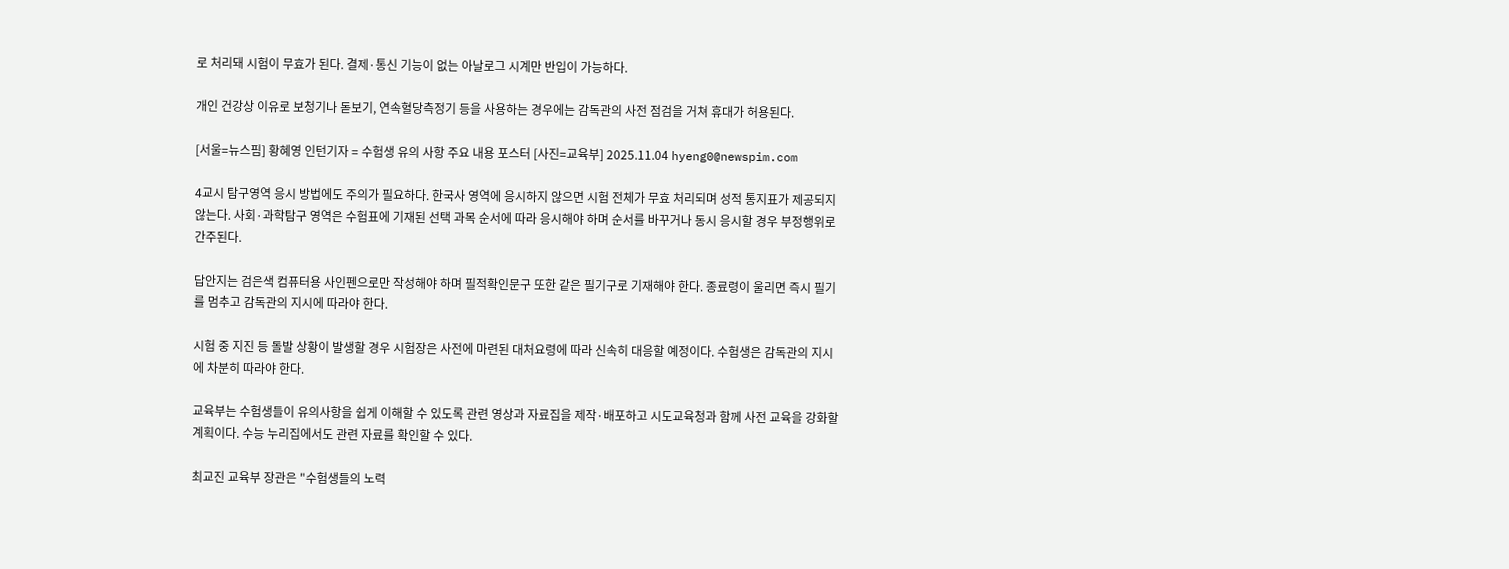로 처리돼 시험이 무효가 된다. 결제·통신 기능이 없는 아날로그 시계만 반입이 가능하다.

개인 건강상 이유로 보청기나 돋보기, 연속혈당측정기 등을 사용하는 경우에는 감독관의 사전 점검을 거쳐 휴대가 허용된다.

[서울=뉴스핌] 황혜영 인턴기자 = 수험생 유의 사항 주요 내용 포스터 [사진=교육부] 2025.11.04 hyeng0@newspim.com

4교시 탐구영역 응시 방법에도 주의가 필요하다. 한국사 영역에 응시하지 않으면 시험 전체가 무효 처리되며 성적 통지표가 제공되지 않는다. 사회·과학탐구 영역은 수험표에 기재된 선택 과목 순서에 따라 응시해야 하며 순서를 바꾸거나 동시 응시할 경우 부정행위로 간주된다.

답안지는 검은색 컴퓨터용 사인펜으로만 작성해야 하며 필적확인문구 또한 같은 필기구로 기재해야 한다. 종료령이 울리면 즉시 필기를 멈추고 감독관의 지시에 따라야 한다.

시험 중 지진 등 돌발 상황이 발생할 경우 시험장은 사전에 마련된 대처요령에 따라 신속히 대응할 예정이다. 수험생은 감독관의 지시에 차분히 따라야 한다.

교육부는 수험생들이 유의사항을 쉽게 이해할 수 있도록 관련 영상과 자료집을 제작·배포하고 시도교육청과 함께 사전 교육을 강화할 계획이다. 수능 누리집에서도 관련 자료를 확인할 수 있다.

최교진 교육부 장관은 "수험생들의 노력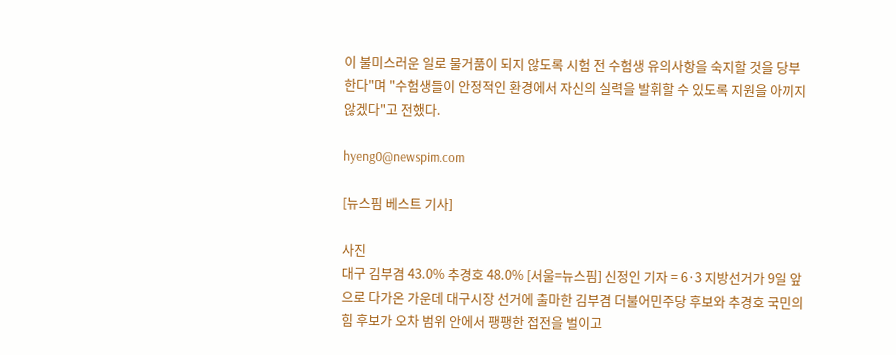이 불미스러운 일로 물거품이 되지 않도록 시험 전 수험생 유의사항을 숙지할 것을 당부한다"며 "수험생들이 안정적인 환경에서 자신의 실력을 발휘할 수 있도록 지원을 아끼지 않겠다"고 전했다.

hyeng0@newspim.com

[뉴스핌 베스트 기사]

사진
대구 김부겸 43.0% 추경호 48.0% [서울=뉴스핌] 신정인 기자 = 6·3 지방선거가 9일 앞으로 다가온 가운데 대구시장 선거에 출마한 김부겸 더불어민주당 후보와 추경호 국민의힘 후보가 오차 범위 안에서 팽팽한 접전을 벌이고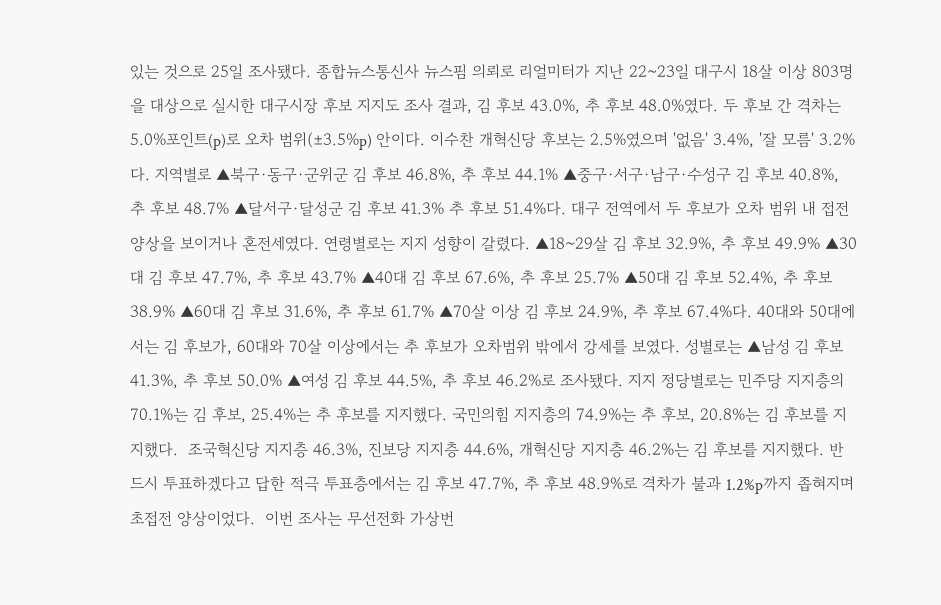있는 것으로 25일 조사됐다. 종합뉴스통신사 뉴스핌 의뢰로 리얼미터가 지난 22~23일 대구시 18살 이상 803명을 대상으로 실시한 대구시장 후보 지지도 조사 결과, 김 후보 43.0%, 추 후보 48.0%였다. 두 후보 간 격차는 5.0%포인트(p)로 오차 범위(±3.5%p) 안이다. 이수찬 개혁신당 후보는 2.5%였으며 '없음' 3.4%, '잘 모름' 3.2%다. 지역별로 ▲북구·동구·군위군 김 후보 46.8%, 추 후보 44.1% ▲중구·서구·남구·수성구 김 후보 40.8%, 추 후보 48.7% ▲달서구·달성군 김 후보 41.3% 추 후보 51.4%다. 대구 전역에서 두 후보가 오차 범위 내 접전 양상을 보이거나 혼전세였다. 연령별로는 지지 성향이 갈렸다. ▲18~29살 김 후보 32.9%, 추 후보 49.9% ▲30대 김 후보 47.7%, 추 후보 43.7% ▲40대 김 후보 67.6%, 추 후보 25.7% ▲50대 김 후보 52.4%, 추 후보 38.9% ▲60대 김 후보 31.6%, 추 후보 61.7% ▲70살 이상 김 후보 24.9%, 추 후보 67.4%다. 40대와 50대에서는 김 후보가, 60대와 70살 이상에서는 추 후보가 오차범위 밖에서 강세를 보였다. 성별로는 ▲남성 김 후보 41.3%, 추 후보 50.0% ▲여성 김 후보 44.5%, 추 후보 46.2%로 조사됐다. 지지 정당별로는 민주당 지지층의 70.1%는 김 후보, 25.4%는 추 후보를 지지했다. 국민의힘 지지층의 74.9%는 추 후보, 20.8%는 김 후보를 지지했다.  조국혁신당 지지층 46.3%, 진보당 지지층 44.6%, 개혁신당 지지층 46.2%는 김 후보를 지지했다. 반드시 투표하겠다고 답한 적극 투표층에서는 김 후보 47.7%, 추 후보 48.9%로 격차가 불과 1.2%p까지 좁혀지며 초접전 양상이었다.  이번 조사는 무선전화 가상번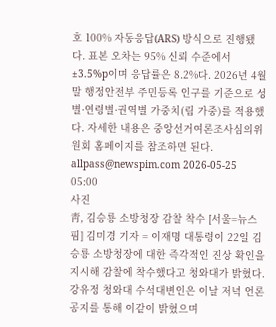호 100% 자동응답(ARS) 방식으로 진행됐다. 표본 오차는 95% 신뢰 수준에서 ±3.5%p이며 응답률은 8.2%다. 2026년 4월 말 행정안전부 주민등록 인구를 기준으로 성별·연령별·권역별 가중치(림 가중)를 적용했다. 자세한 내용은 중앙선거여론조사심의위원회 홈페이지를 참조하면 된다. allpass@newspim.com 2026-05-25 05:00
사진
靑, 김승룡 소방청장 감찰 착수 [서울=뉴스핌] 김미경 기자 = 이재명 대통령이 22일 김승룡 소방청장에 대한 즉각적인 진상 확인을 지시해 감찰에 착수했다고 청와대가 밝혔다. 강유정 청와대 수석대변인은 이날 저녁 언론 공지를 통해 이같이 밝혔으며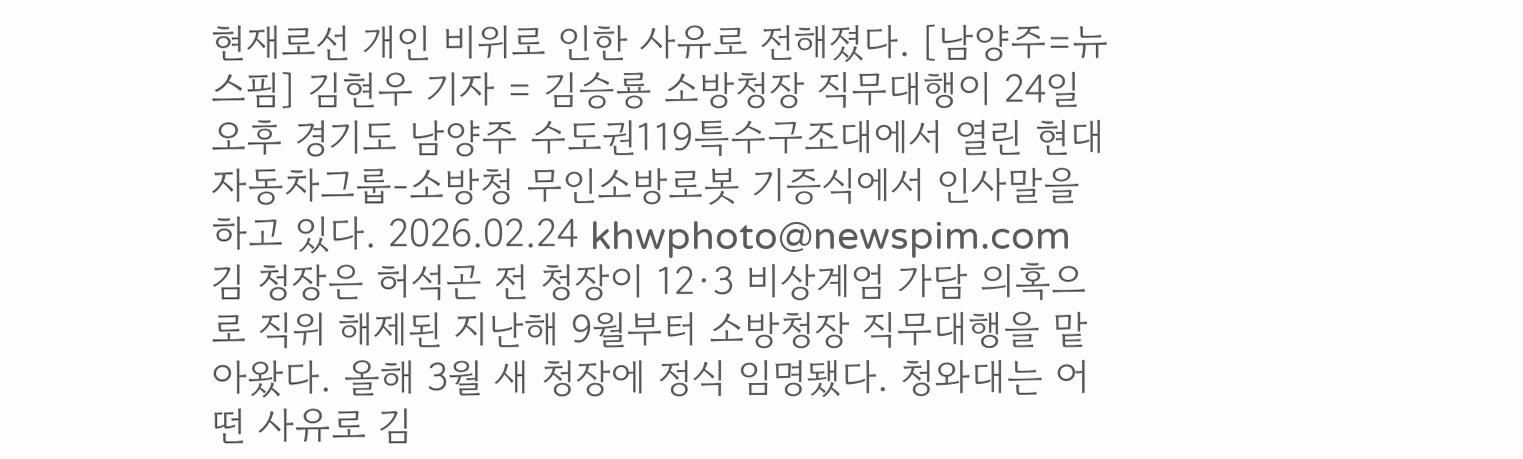현재로선 개인 비위로 인한 사유로 전해졌다. [남양주=뉴스핌] 김현우 기자 = 김승룡 소방청장 직무대행이 24일 오후 경기도 남양주 수도권119특수구조대에서 열린 현대자동차그룹-소방청 무인소방로봇 기증식에서 인사말을 하고 있다. 2026.02.24 khwphoto@newspim.com 김 청장은 허석곤 전 청장이 12·3 비상계엄 가담 의혹으로 직위 해제된 지난해 9월부터 소방청장 직무대행을 맡아왔다. 올해 3월 새 청장에 정식 임명됐다. 청와대는 어떤 사유로 김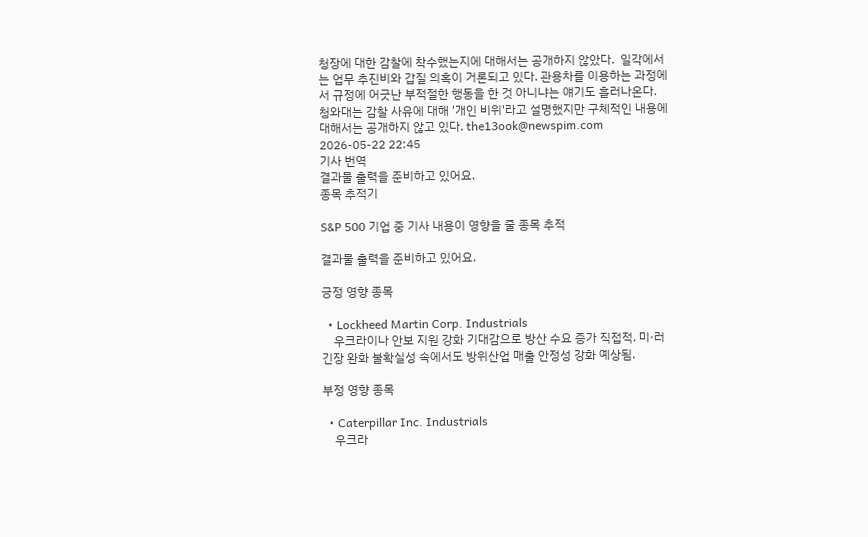청장에 대한 감찰에 착수했는지에 대해서는 공개하지 않았다.  일각에서는 업무 추진비와 갑질 의혹이 거론되고 있다. 관용차를 이용하는 과정에서 규정에 어긋난 부적절한 행동을 한 것 아니냐는 얘기도 흘러나온다. 청와대는 감찰 사유에 대해 '개인 비위'라고 설명했지만 구체적인 내용에 대해서는 공개하지 않고 있다. the13ook@newspim.com 2026-05-22 22:45
기사 번역
결과물 출력을 준비하고 있어요.
종목 추적기

S&P 500 기업 중 기사 내용이 영향을 줄 종목 추적

결과물 출력을 준비하고 있어요.

긍정 영향 종목

  • Lockheed Martin Corp. Industrials
    우크라이나 안보 지원 강화 기대감으로 방산 수요 증가 직접적. 미·러 긴장 완화 불확실성 속에서도 방위산업 매출 안정성 강화 예상됨.

부정 영향 종목

  • Caterpillar Inc. Industrials
    우크라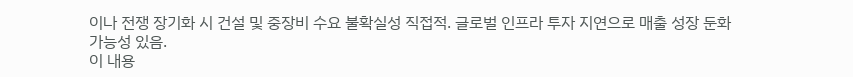이나 전쟁 장기화 시 건설 및 중장비 수요 불확실성 직접적. 글로벌 인프라 투자 지연으로 매출 성장 둔화 가능성 있음.
이 내용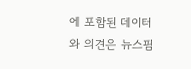에 포함된 데이터와 의견은 뉴스핌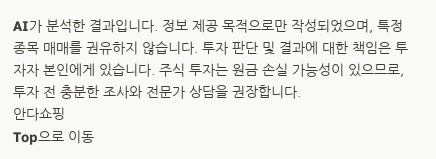AI가 분석한 결과입니다. 정보 제공 목적으로만 작성되었으며, 특정 종목 매매를 권유하지 않습니다. 투자 판단 및 결과에 대한 책임은 투자자 본인에게 있습니다. 주식 투자는 원금 손실 가능성이 있으므로, 투자 전 충분한 조사와 전문가 상담을 권장합니다.
안다쇼핑
Top으로 이동